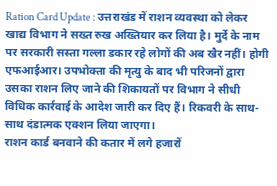Ration Card Update : उत्तराखंड में राशन व्यवस्था को लेकर खाद्य विभाग ने सख्त रुख अख्तियार कर लिया है। मुर्दे के नाम पर सरकारी सस्ता गल्ला डकार रहे लोगों की अब खैर नहीं। होगी एफआईआर। उपभोक्ता की मृत्यु के बाद भी परिजनों द्वारा उसका राशन लिए जाने की शिकायतों पर विभाग ने सीधी विधिक कार्रवाई के आदेश जारी कर दिए हैं। रिकवरी के साथ-साथ दंडात्मक एक्शन लिया जाएगा।
राशन कार्ड बनवाने की कतार में लगे हजारों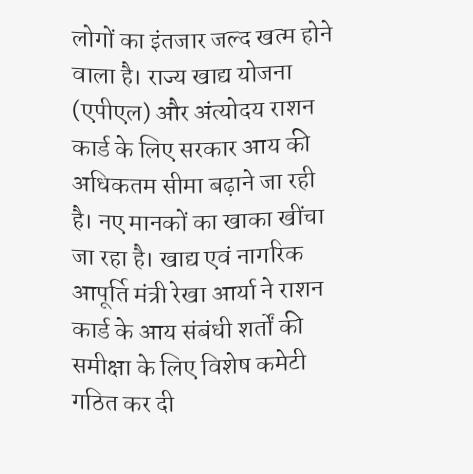लोगों का इंतजार जल्द खत्म होने वाला है। राज्य खाद्य योजना (एपीएल) और अंत्योदय राशन कार्ड के लिए सरकार आय की अधिकतम सीमा बढ़ाने जा रही है। नए मानकों का खाका खींचा जा रहा है। खाद्य एवं नागरिक आपूर्ति मंत्री रेखा आर्या ने राशन कार्ड के आय संबंधी शर्तों की समीक्षा के लिए विशेष कमेटी गठित कर दी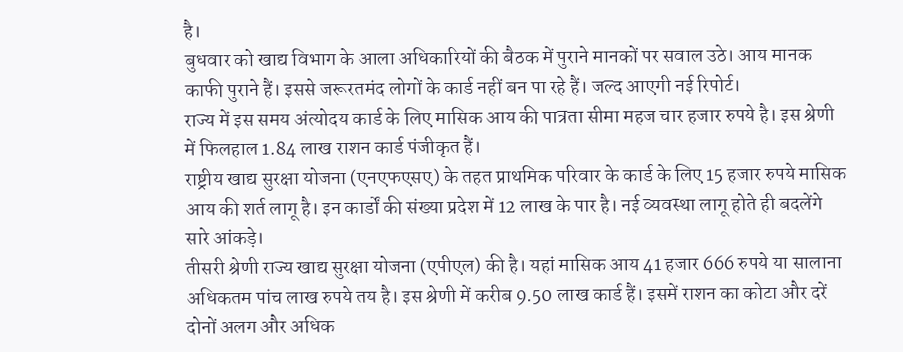है।
बुधवार को खाद्य विभाग के आला अधिकारियों की बैठक में पुराने मानकों पर सवाल उठे। आय मानक काफी पुराने हैं। इससे जरूरतमंद लोगों के कार्ड नहीं बन पा रहे हैं। जल्द आएगी नई रिपोर्ट।
राज्य में इस समय अंत्योदय कार्ड के लिए मासिक आय की पात्रता सीमा महज चार हजार रुपये है। इस श्रेणी में फिलहाल 1.84 लाख राशन कार्ड पंजीकृत हैं।
राष्ट्रीय खाद्य सुरक्षा योजना (एनएफएसए) के तहत प्राथमिक परिवार के कार्ड के लिए 15 हजार रुपये मासिक आय की शर्त लागू है। इन कार्डों की संख्या प्रदेश में 12 लाख के पार है। नई व्यवस्था लागू होते ही बदलेंगे सारे आंकड़े।
तीसरी श्रेणी राज्य खाद्य सुरक्षा योजना (एपीएल) की है। यहां मासिक आय 41 हजार 666 रुपये या सालाना अधिकतम पांच लाख रुपये तय है। इस श्रेणी में करीब 9.50 लाख कार्ड हैं। इसमें राशन का कोटा और दरें दोनों अलग और अधिक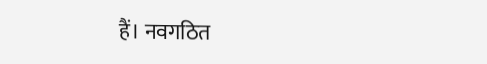हैं। नवगठित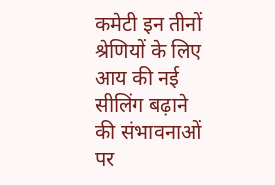कमेटी इन तीनों श्रेणियों के लिए आय की नई सीलिंग बढ़ाने की संभावनाओं पर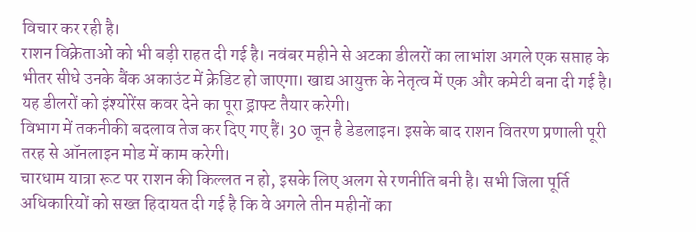विचार कर रही है।
राशन विक्रेताओं को भी बड़ी राहत दी गई है। नवंबर महीने से अटका डीलरों का लाभांश अगले एक सप्ताह के भीतर सीधे उनके बैंक अकाउंट में क्रेडिट हो जाएगा। खाद्य आयुक्त के नेतृत्व में एक और कमेटी बना दी गई है। यह डीलरों को इंश्योरेंस कवर देने का पूरा ड्राफ्ट तैयार करेगी।
विभाग में तकनीकी बदलाव तेज कर दिए गए हैं। 30 जून है डेडलाइन। इसके बाद राशन वितरण प्रणाली पूरी तरह से ऑनलाइन मोड में काम करेगी।
चारधाम यात्रा रूट पर राशन की किल्लत न हो, इसके लिए अलग से रणनीति बनी है। सभी जिला पूर्ति अधिकारियों को सख्त हिदायत दी गई है कि वे अगले तीन महीनों का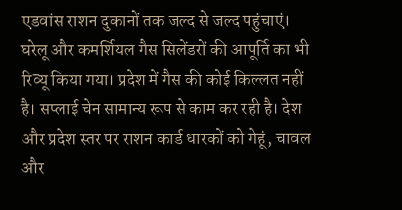एडवांस राशन दुकानों तक जल्द से जल्द पहुंचाएं।
घरेलू और कमर्शियल गैस सिलेंडरों की आपूर्ति का भी रिव्यू किया गया। प्रदेश में गैस की कोई किल्लत नहीं है। सप्लाई चेन सामान्य रूप से काम कर रही है। देश और प्रदेश स्तर पर राशन कार्ड धारकों को गेहूं, चावल और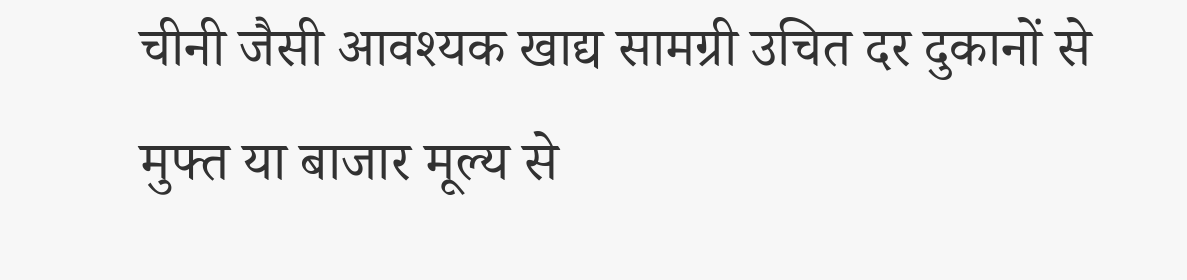चीनी जैसी आवश्यक खाद्य सामग्री उचित दर दुकानों से मुफ्त या बाजार मूल्य से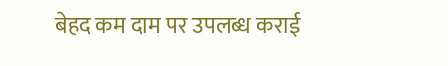बेहद कम दाम पर उपलब्ध कराई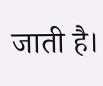जाती है।